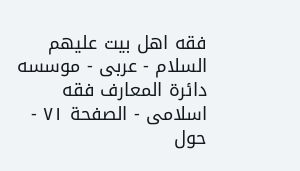فقه اهل بیت علیهم السلام - عربی - موسسه دائرة المعارف فقه اسلامی - الصفحة ٧١ - حول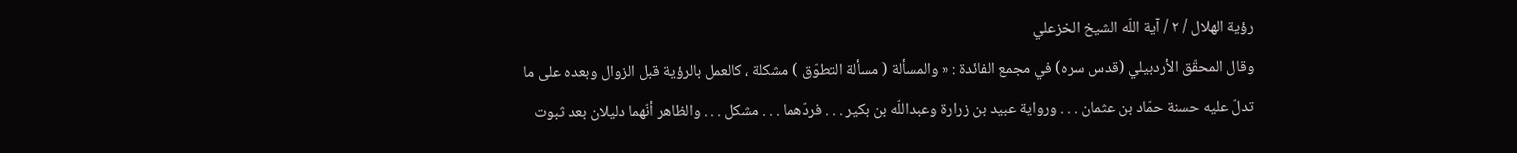رؤية الهلال / ٢ / آية اللّه الشيخ الخزعلي
وقال المحقّق الأردبيلي (قدس سره) في مجمع الفائدة : « والمسألة ( مسألة التطوّق ) مشكلة ، كالعمل بالرؤية قبل الزوال وبعده على ما تدلّ عليه حسنة حمّاد بن عثمان . . . ورواية عبيد بن زرارة وعبداللّه بن بكير . . . فردّهما . . . مشكل . . . والظاهر أنّهما دليلان بعد ثبوت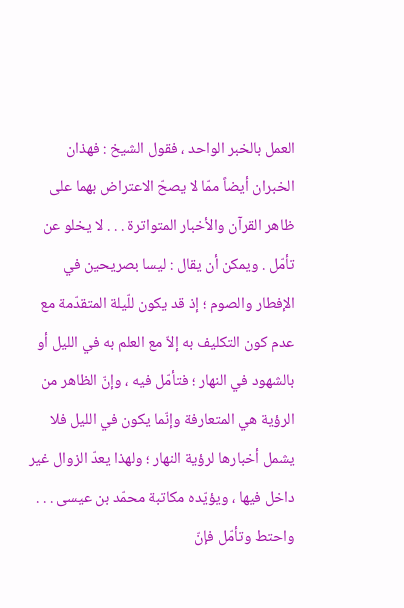العمل بالخبر الواحد ، فقول الشيخ : فهذان الخبران أيضاً ممّا لا يصحّ الاعتراض بهما على ظاهر القرآن والأخبار المتواترة . . . لا يخلو عن تأمّل . ويمكن أن يقال : ليسا بصريحين في الإفطار والصوم ؛ إذ قد يكون للّيلة المتقدّمة مع عدم كون التكليف به إلاّ مع العلم به في الليل أو بالشهود في النهار ؛ فتأمّل فيه ، وإنّ الظاهر من الرؤية هي المتعارفة وإنّما يكون في الليل فلا يشمل أخبارها لرؤية النهار ؛ ولهذا يعدّ الزوال غير داخل فيها ، ويؤيّده مكاتبة محمّد بن عيسى . . . واحتط وتأمّل فإنّ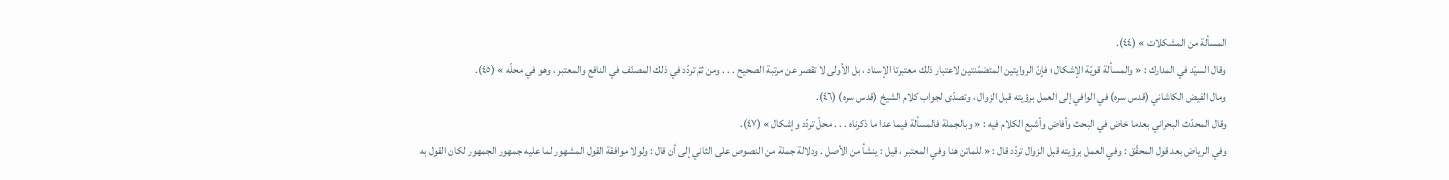المسألة من المشكلات » (٤٤).
وقال السيّد في المدارك : « والمسألة قويّة الإشكال ؛ فإنّ الروايتين المتضمّنتين لاعتبار ذلك معتبرتا الإسناد ، بل الاُولى لا تقصر عن مرتبة الصحيح . . . ومن ثمّ تردّد في ذلك المصنّف في النافع والمعتبر ، وهو في محلّه » (٤٥).
ومال الفيض الكاشاني (قدس سره) في الوافي إلى العمل برؤيته قبل الزوال ، وتصدّى لجواب كلام الشيخ (قدس سره) (٤٦).
وقال المحدّث البحراني بعدما خاض في البحث وأفاض وأشبع الكلام فيه : « وبالجملة فالمسألة فيما عدا ما ذكرناه . . . محلّ تردّد وإشكال » (٤٧).
وفي الرياض بعد قول المحقّق : وفي العمل برؤيته قبل الزوال تردّد قال : « للماتن هنا وفي المعتبر ، قيل : ينشأ من الأصل . ودلالة جملة من النصوص على الثاني إلى أن قال : ولولا موافقة القول المشهور لما عليه جمهور الجمهور لكان القول به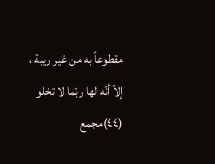مقطوعاً به من غير ريبة ، إلاّ أنّه لها ربّما لا تخلو
(٤٤)مجمع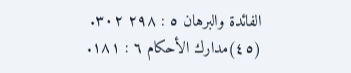الفائدة والبرهان ٥ : ٢٩٨ ٣٠٢.
(٤٥)مدارك الأحكام ٦ : ١٨١.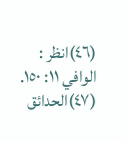(٤٦)انظر : الوافي ١١: ١٥٠.
(٤٧)الحدائق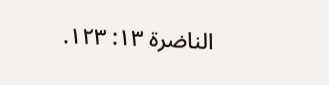الناضرة ١٣: ١٢٣.